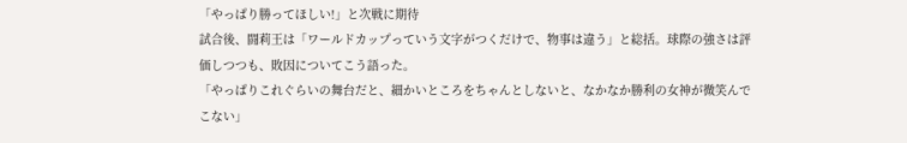「やっぱり勝ってほしい!」と次戦に期待
試合後、闘莉王は「ワールドカップっていう文字がつくだけで、物事は違う」と総括。球際の強さは評価しつつも、敗因についてこう語った。
「やっぱりこれぐらいの舞台だと、細かいところをちゃんとしないと、なかなか勝利の女神が微笑んでこない」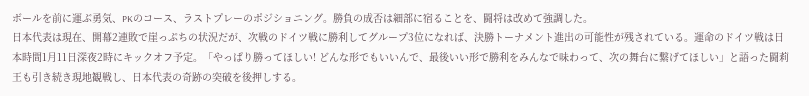ボールを前に運ぶ勇気、PKのコース、ラストプレーのポジショニング。勝負の成否は細部に宿ることを、闘将は改めて強調した。
日本代表は現在、開幕2連敗で崖っぷちの状況だが、次戦のドイツ戦に勝利してグループ3位になれば、決勝トーナメント進出の可能性が残されている。運命のドイツ戦は日本時間1月11日深夜2時にキックオフ予定。「やっぱり勝ってほしい! どんな形でもいいんで、最後いい形で勝利をみんなで味わって、次の舞台に繋げてほしい」と語った闘莉王も引き続き現地観戦し、日本代表の奇跡の突破を後押しする。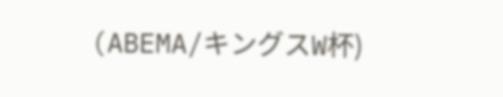(ABEMA/キングスW杯)